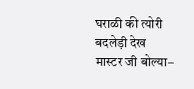घराळी की त्योरी बदलेड़ी देख
मास्टर जी बोल्या–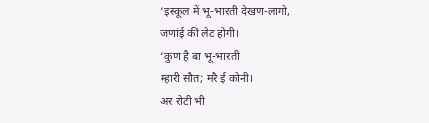‘इस्कूल में भू-भारती देखण-लागो,
जणांई कीं लेट होगी।
‘कुण है बा भू-भारती
म्हारी सौत; मरै ई कोनी।
अर रोटी भी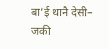बा’ई थानै देसी–
जकी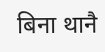बिना थानै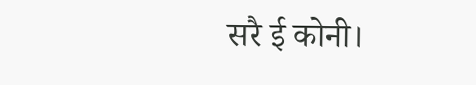सरै ई कोनी।